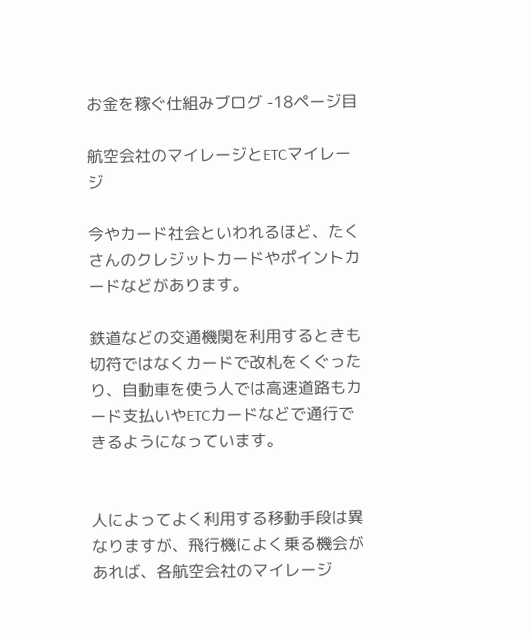お金を稼ぐ仕組みブログ -18ページ目

航空会社のマイレージとETCマイレージ

今やカード社会といわれるほど、たくさんのクレジットカードやポイントカードなどがあります。

鉄道などの交通機関を利用するときも切符ではなくカードで改札をくぐったり、自動車を使う人では高速道路もカード支払いやETCカードなどで通行できるようになっています。


人によってよく利用する移動手段は異なりますが、飛行機によく乗る機会があれば、各航空会社のマイレージ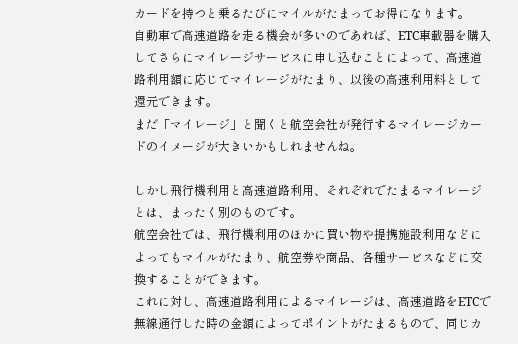カードを持つと乗るたびにマイルがたまってお得になります。
自動車で高速道路を走る機会が多いのであれば、ETC車載器を購入してさらにマイレージサービスに申し込むことによって、高速道路利用額に応じてマイレージがたまり、以後の高速利用料として還元できます。
まだ「マイレージ」と聞くと航空会社が発行するマイレージカードのイメージが大きいかもしれませんね。

しかし飛行機利用と高速道路利用、それぞれでたまるマイレージとは、まったく別のものです。
航空会社では、飛行機利用のほかに買い物や提携施設利用などによってもマイルがたまり、航空券や商品、各種サービスなどに交換することができます。
これに対し、高速道路利用によるマイレージは、高速道路をETCで無線通行した時の金額によってポイントがたまるもので、同じカ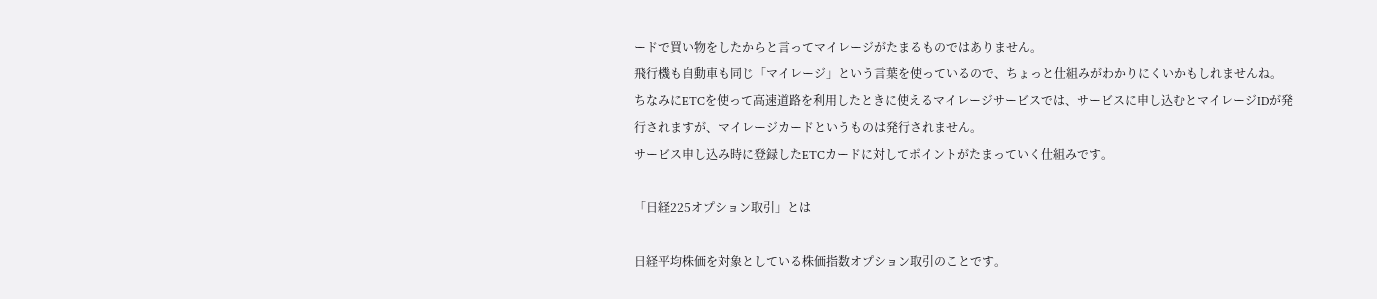ードで買い物をしたからと言ってマイレージがたまるものではありません。
飛行機も自動車も同じ「マイレージ」という言葉を使っているので、ちょっと仕組みがわかりにくいかもしれませんね。
ちなみにETCを使って高速道路を利用したときに使えるマイレージサービスでは、サービスに申し込むとマイレージIDが発行されますが、マイレージカードというものは発行されません。
サービス申し込み時に登録したETCカードに対してポイントがたまっていく仕組みです。

「日経225オプション取引」とは

日経平均株価を対象としている株価指数オプション取引のことです。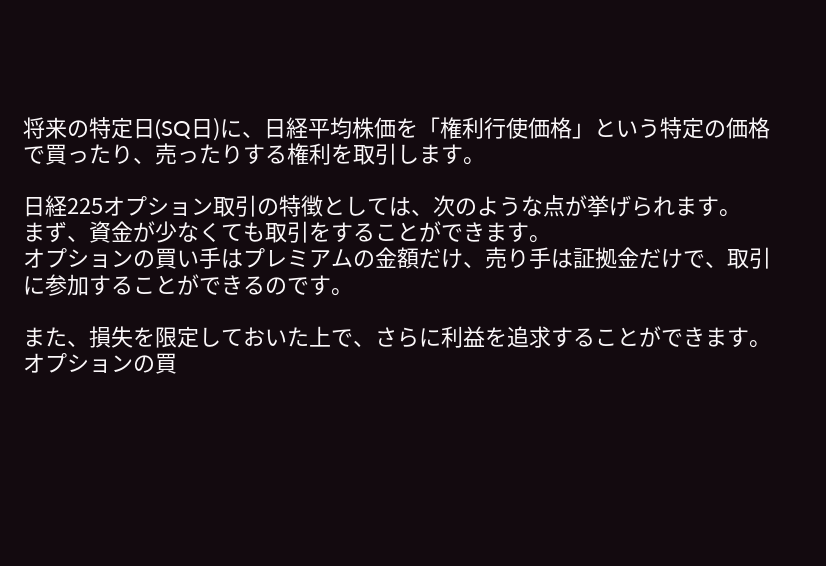将来の特定日(SQ日)に、日経平均株価を「権利行使価格」という特定の価格で買ったり、売ったりする権利を取引します。

日経225オプション取引の特徴としては、次のような点が挙げられます。
まず、資金が少なくても取引をすることができます。
オプションの買い手はプレミアムの金額だけ、売り手は証拠金だけで、取引に参加することができるのです。

また、損失を限定しておいた上で、さらに利益を追求することができます。
オプションの買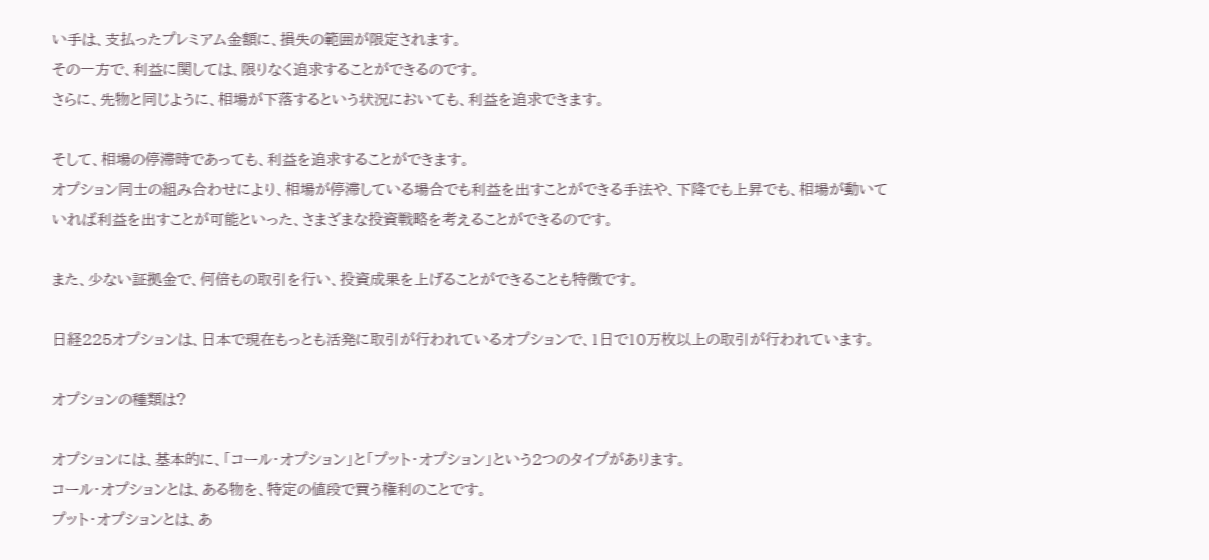い手は、支払ったプレミアム金額に、損失の範囲が限定されます。
その一方で、利益に関しては、限りなく追求することができるのです。
さらに、先物と同じように、相場が下落するという状況においても、利益を追求できます。

そして、相場の停滞時であっても、利益を追求することができます。
オプション同士の組み合わせにより、相場が停滞している場合でも利益を出すことができる手法や、下降でも上昇でも、相場が動いていれば利益を出すことが可能といった、さまざまな投資戦略を考えることができるのです。

また、少ない証拠金で、何倍もの取引を行い、投資成果を上げることができることも特徴です。

日経225オプションは、日本で現在もっとも活発に取引が行われているオプションで、1日で10万枚以上の取引が行われています。

オプションの種類は?

オプションには、基本的に、「コール・オプション」と「プット・オプション」という2つのタイプがあります。
コール・オプションとは、ある物を、特定の値段で買う権利のことです。
プット・オプションとは、あ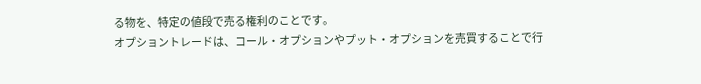る物を、特定の値段で売る権利のことです。
オプショントレードは、コール・オプションやプット・オプションを売買することで行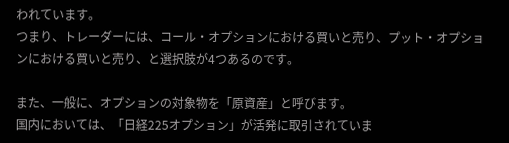われています。
つまり、トレーダーには、コール・オプションにおける買いと売り、プット・オプションにおける買いと売り、と選択肢が4つあるのです。

また、一般に、オプションの対象物を「原資産」と呼びます。
国内においては、「日経225オプション」が活発に取引されていま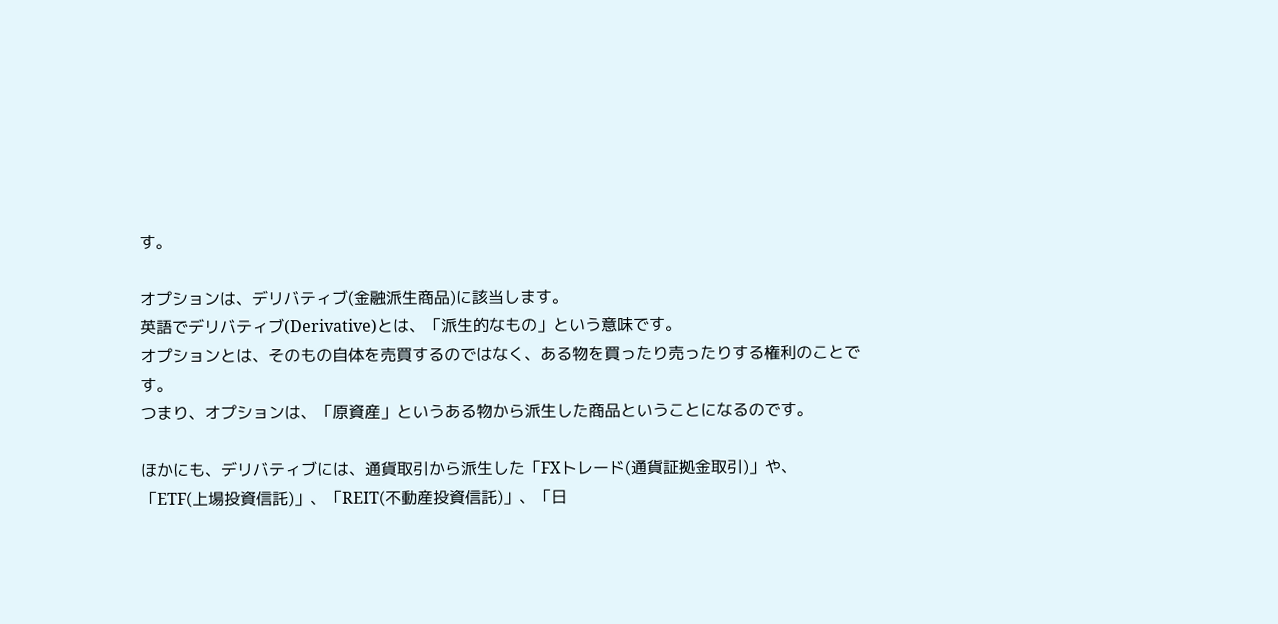す。

オプションは、デリバティブ(金融派生商品)に該当します。
英語でデリバティブ(Derivative)とは、「派生的なもの」という意味です。
オプションとは、そのもの自体を売買するのではなく、ある物を買ったり売ったりする権利のことです。
つまり、オプションは、「原資産」というある物から派生した商品ということになるのです。

ほかにも、デリバティブには、通貨取引から派生した「FXトレード(通貨証拠金取引)」や、「ETF(上場投資信託)」、「REIT(不動産投資信託)」、「日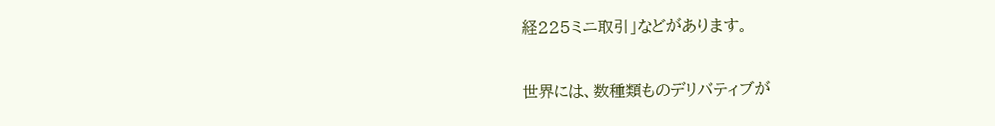経225ミニ取引」などがあります。

世界には、数種類ものデリバティブが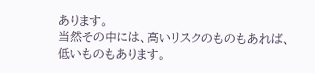あります。
当然その中には、高いリスクのものもあれば、低いものもあります。